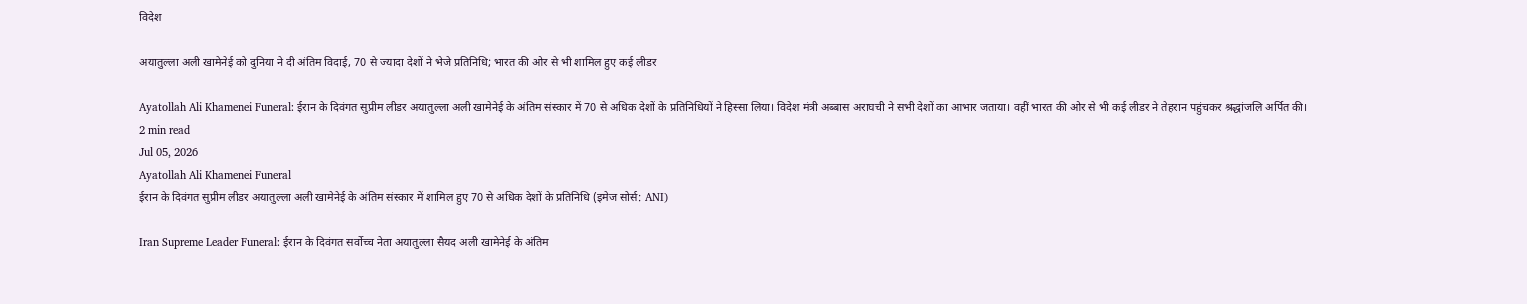विदेश

अयातुल्ला अली खामेनेई को दुनिया ने दी अंतिम विदाई, 70 से ज्यादा देशों ने भेजे प्रतिनिधि; भारत की ओर से भी शामिल हुए कई लीडर

Ayatollah Ali Khamenei Funeral: ईरान के दिवंगत सुप्रीम लीडर अयातुल्ला अली खामेनेई के अंतिम संस्कार में 70 से अधिक देशों के प्रतिनिधियों ने हिस्सा लिया। विदेश मंत्री अब्बास अराघची ने सभी देशों का आभार जताया। वहीं भारत की ओर से भी कई लीडर ने तेहरान पहुंचकर श्रद्धांजलि अर्पित की।
2 min read
Jul 05, 2026
Ayatollah Ali Khamenei Funeral
ईरान के दिवंगत सुप्रीम लीडर अयातुल्ला अली खामेनेई के अंतिम संस्कार में शामिल हुए 70 से अधिक देशों के प्रतिनिधि (इमेज सोर्स: ANI)

Iran Supreme Leader Funeral: ईरान के दिवंगत सर्वोच्च नेता अयातुल्ला सैयद अली खामेनेई के अंतिम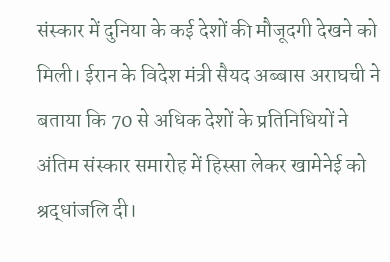संस्कार में दुनिया के कई देशों की मौजूदगी देखने को मिली। ईरान के विदेश मंत्री सैयद अब्बास अराघची ने बताया कि 70 से अधिक देशों के प्रतिनिधियों ने अंतिम संस्कार समारोह में हिस्सा लेकर खामेनेई को श्रद्धांजलि दी।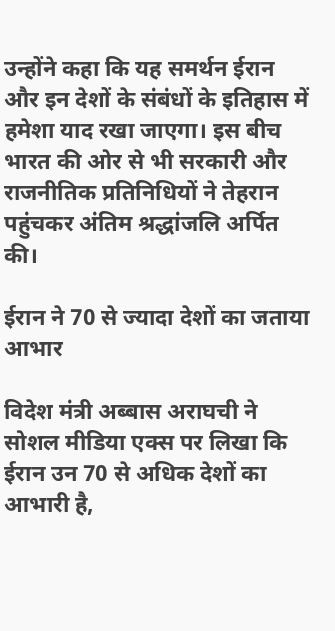उन्होंने कहा कि यह समर्थन ईरान और इन देशों के संबंधों के इतिहास में हमेशा याद रखा जाएगा। इस बीच भारत की ओर से भी सरकारी और राजनीतिक प्रतिनिधियों ने तेहरान पहुंचकर अंतिम श्रद्धांजलि अर्पित की।

ईरान ने 70 से ज्यादा देशों का जताया आभार

विदेश मंत्री अब्बास अराघची ने सोशल मीडिया एक्स पर लिखा कि ईरान उन 70 से अधिक देशों का आभारी है,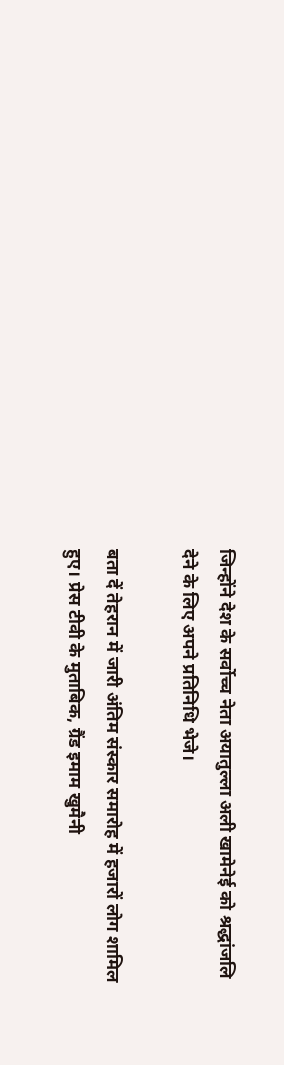जिन्होंने देश के सर्वोच्च नेता अयातुल्ला अली खामेनेई को श्रद्धांजलि देने के लिए अपने प्रतिनिधि भेजे।

बता दें तेहरान में जारी अंतिम संस्कार समारोह में हजारों लोग शामिल हुए। प्रेस टीवी के मुताबिक, ग्रैंड इमाम खुमैनी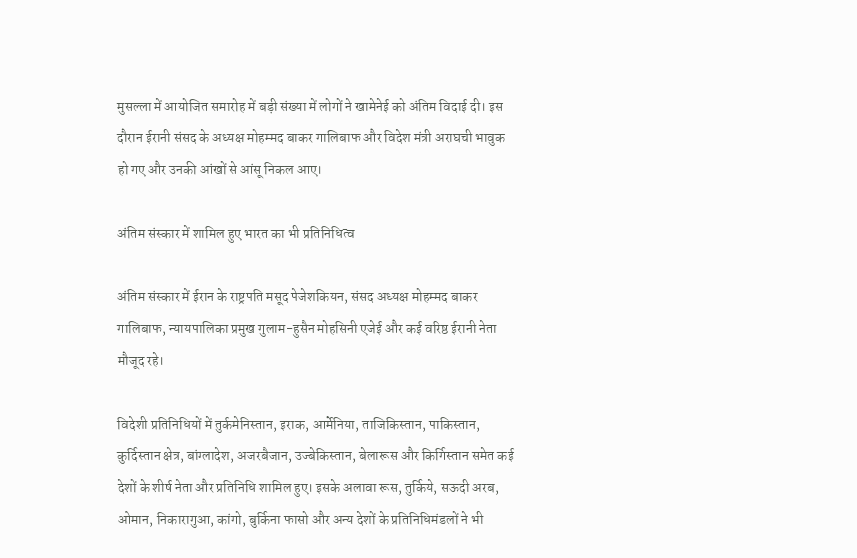मुसल्ला में आयोजित समारोह में बड़ी संख्या में लोगों ने खामेनेई को अंतिम विदाई दी। इस दौरान ईरानी संसद के अध्यक्ष मोहम्मद बाकर गालिबाफ और विदेश मंत्री अराघची भावुक हो गए और उनकी आंखों से आंसू निकल आए।

अंतिम संस्कार में शामिल हुए भारत का भी प्रतिनिधित्व

अंतिम संस्कार में ईरान के राष्ट्रपति मसूद पेजेशकियन, संसद अध्यक्ष मोहम्मद बाकर गालिबाफ, न्यायपालिका प्रमुख गुलाम-हुसैन मोहसिनी एजेई और कई वरिष्ठ ईरानी नेता मौजूद रहे।

विदेशी प्रतिनिधियों में तुर्कमेनिस्तान, इराक, आर्मेनिया, ताजिकिस्तान, पाकिस्तान, कुर्दिस्तान क्षेत्र, बांग्लादेश, अजरबैजान, उज्बेकिस्तान, बेलारूस और किर्गिस्तान समेत कई देशों के शीर्ष नेता और प्रतिनिधि शामिल हुए। इसके अलावा रूस, तुर्किये, सऊदी अरब, ओमान, निकारागुआ, कांगो, बुर्किना फासो और अन्य देशों के प्रतिनिधिमंडलों ने भी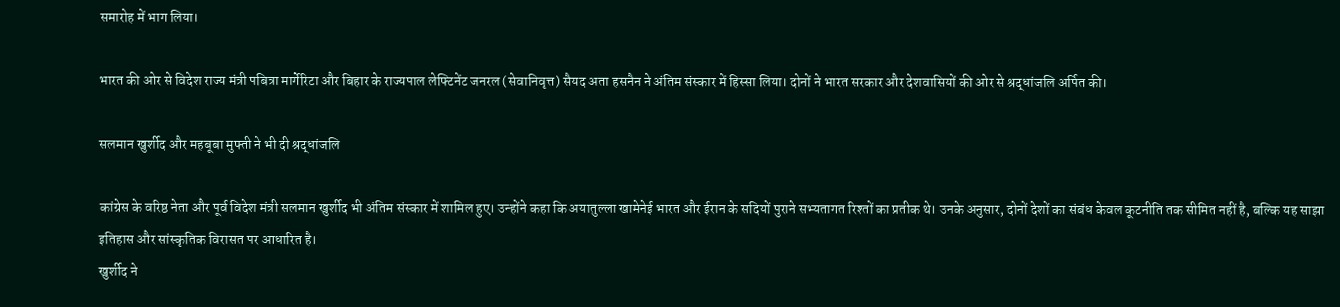समारोह में भाग लिया।

भारत की ओर से विदेश राज्य मंत्री पबित्रा मार्गेरिटा और बिहार के राज्यपाल लेफ्टिनेंट जनरल (सेवानिवृत्त) सैयद अता हसनैन ने अंतिम संस्कार में हिस्सा लिया। दोनों ने भारत सरकार और देशवासियों की ओर से श्रद्धांजलि अर्पित की।

सलमान खुर्शीद और महबूबा मुफ्ती ने भी दी श्रद्धांजलि

कांग्रेस के वरिष्ठ नेता और पूर्व विदेश मंत्री सलमान खुर्शीद भी अंतिम संस्कार में शामिल हुए। उन्होंने कहा कि अयातुल्ला खामेनेई भारत और ईरान के सदियों पुराने सभ्यतागत रिश्तों का प्रतीक थे। उनके अनुसार, दोनों देशों का संबंध केवल कूटनीति तक सीमित नहीं है, बल्कि यह साझा इतिहास और सांस्कृतिक विरासत पर आधारित है।
खुर्शीद ने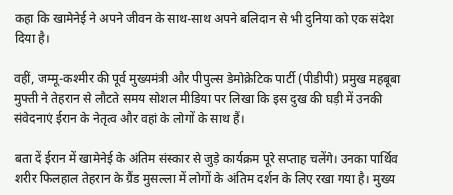कहा कि खामेनेई ने अपने जीवन के साथ-साथ अपने बलिदान से भी दुनिया को एक संदेश दिया है।

वहीं, जम्मू-कश्मीर की पूर्व मुख्यमंत्री और पीपुल्स डेमोक्रेटिक पार्टी (पीडीपी) प्रमुख महबूबा मुफ्ती ने तेहरान से लौटते समय सोशल मीडिया पर लिखा कि इस दुख की घड़ी में उनकी संवेदनाएं ईरान के नेतृत्व और वहां के लोगों के साथ हैं।

बता दें ईरान में खामेनेई के अंतिम संस्कार से जुड़े कार्यक्रम पूरे सप्ताह चलेंगे। उनका पार्थिव शरीर फिलहाल तेहरान के ग्रैंड मुसल्ला में लोगों के अंतिम दर्शन के लिए रखा गया है। मुख्य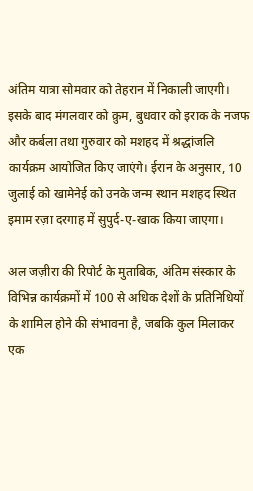अंतिम यात्रा सोमवार को तेहरान में निकाली जाएगी। इसके बाद मंगलवार को क़ुम, बुधवार को इराक के नजफ और कर्बला तथा गुरुवार को मशहद में श्रद्धांजलि कार्यक्रम आयोजित किए जाएंगे। ईरान के अनुसार, 10 जुलाई को खामेनेई को उनके जन्म स्थान मशहद स्थित इमाम रज़ा दरगाह में सुपुर्द-ए-खाक किया जाएगा।

अल जज़ीरा की रिपोर्ट के मुताबिक, अंतिम संस्कार के विभिन्न कार्यक्रमों में 100 से अधिक देशों के प्रतिनिधियों के शामिल होने की संभावना है, जबकि कुल मिलाकर एक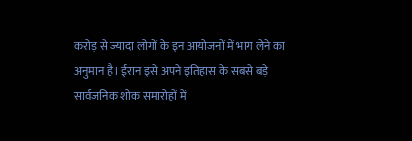करोड़ से ज्यादा लोगों के इन आयोजनों में भाग लेने का अनुमान है। ईरान इसे अपने इतिहास के सबसे बड़े सार्वजनिक शोक समारोहों में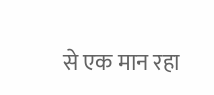से एक मान रहा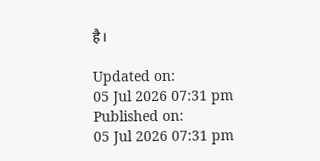है।

Updated on:
05 Jul 2026 07:31 pm
Published on:
05 Jul 2026 07:31 pm